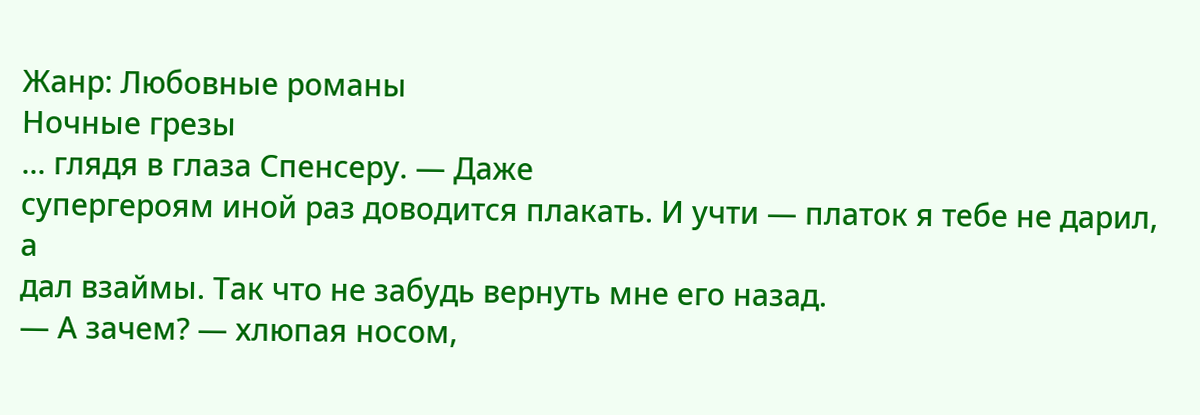Жанр: Любовные романы
Ночные грезы
... глядя в глаза Спенсеру. — Даже
супергероям иной раз доводится плакать. И учти — платок я тебе не дарил, а
дал взаймы. Так что не забудь вернуть мне его назад.
— А зачем? — хлюпая носом,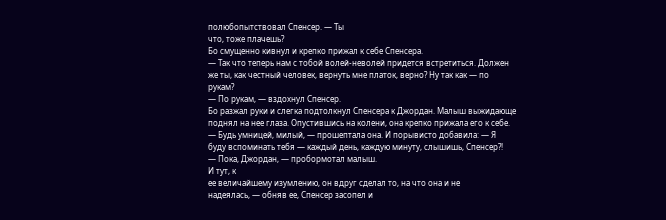полюбопытствовал Спенсер. — Ты
что, тоже плачешь?
Бо смущенно кивнул и крепко прижал к себе Спенсера.
— Так что теперь нам с тобой волей-неволей придется встретиться. Должен
же ты, как честный человек, вернуть мне платок, верно? Ну так как — по
рукам?
— По рукам, — вздохнул Спенсер.
Бо разжал руки и слегка подтолкнул Спенсера к Джордан. Малыш выжидающе
поднял на нее глаза. Опустившись на колени, она крепко прижала его к себе.
— Будь умницей, милый, — прошептала она. И порывисто добавила: — Я
буду вспоминать тебя — каждый день, каждую минуту, слышишь, Спенсер?!
— Пока, Джордан, — пробормотал малыш.
И тут, к
ее величайшему изумлению, он вдруг сделал то, на что она и не
надеялась, — обняв ее, Спенсер засопел и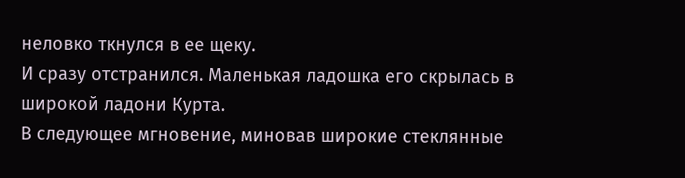неловко ткнулся в ее щеку.
И сразу отстранился. Маленькая ладошка его скрылась в широкой ладони Курта.
В следующее мгновение, миновав широкие стеклянные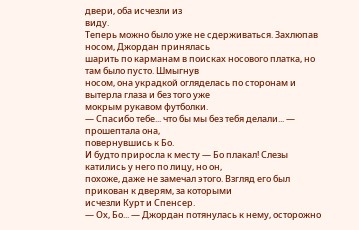двери, оба исчезли из
виду.
Теперь можно было уже не сдерживаться. Захлюпав носом, Джордан принялась
шарить по карманам в поисках носового платка, но там было пусто. Шмыгнув
носом, она украдкой огляделась по сторонам и вытерла глаза и без того уже
мокрым рукавом футболки.
— Спасибо тебе... что бы мы без тебя делали... — прошептала она,
повернувшись к Бо.
И будто приросла к месту — Бо плакал! Слезы катились у него по лицу, но он,
похоже, даже не замечал этого. Взгляд его был прикован к дверям, за которыми
исчезли Курт и Спенсер.
— Ох, Бо... — Джордан потянулась к нему, осторожно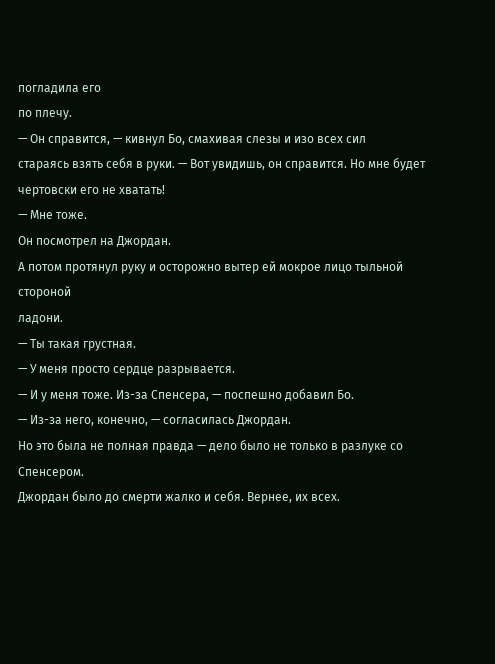погладила его
по плечу.
— Он справится, — кивнул Бо, смахивая слезы и изо всех сил
стараясь взять себя в руки. — Вот увидишь, он справится. Но мне будет
чертовски его не хватать!
— Мне тоже.
Он посмотрел на Джордан.
А потом протянул руку и осторожно вытер ей мокрое лицо тыльной стороной
ладони.
— Ты такая грустная.
— У меня просто сердце разрывается.
— И у меня тоже. Из-за Спенсера, — поспешно добавил Бо.
— Из-за него, конечно, — согласилась Джордан.
Но это была не полная правда — дело было не только в разлуке со Спенсером.
Джордан было до смерти жалко и себя. Вернее, их всех.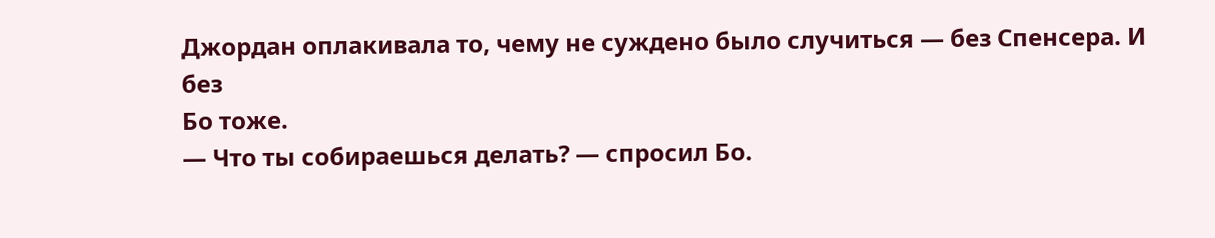Джордан оплакивала то, чему не суждено было случиться — без Спенсера. И без
Бо тоже.
— Что ты собираешься делать? — спросил Бо.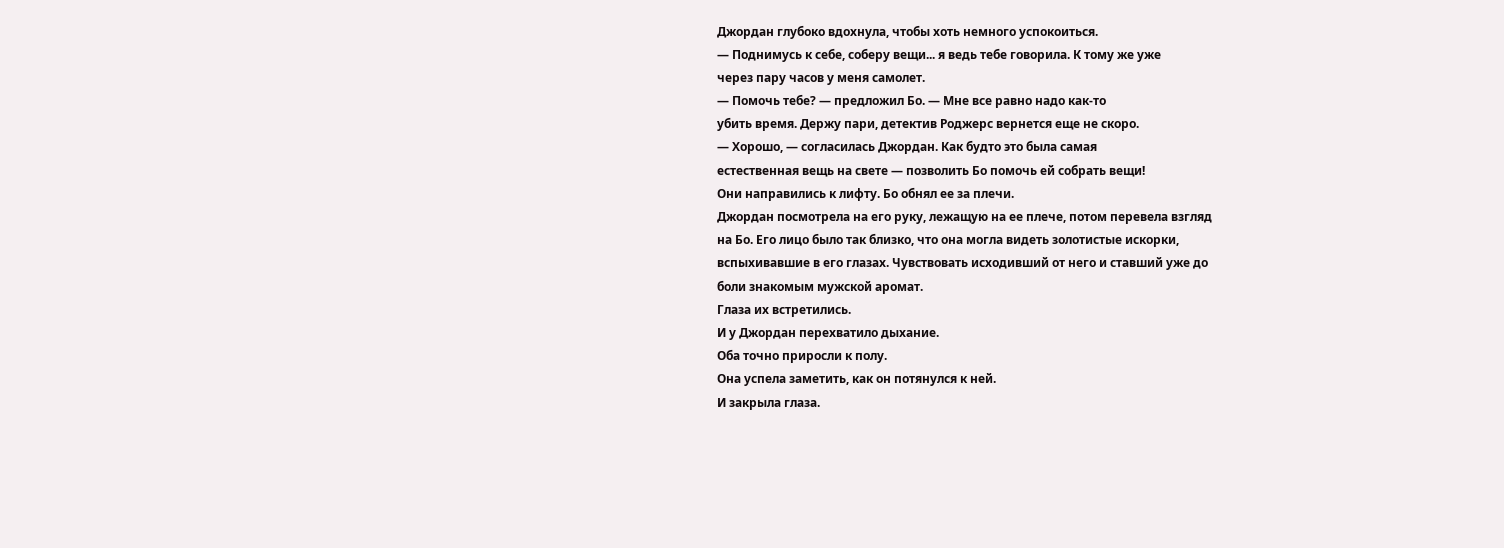Джордан глубоко вдохнула, чтобы хоть немного успокоиться.
— Поднимусь к себе, соберу вещи... я ведь тебе говорила. К тому же уже
через пару часов у меня самолет.
— Помочь тебе? — предложил Бо. — Мне все равно надо как-то
убить время. Держу пари, детектив Роджерс вернется еще не скоро.
— Хорошо, — согласилась Джордан. Как будто это была самая
естественная вещь на свете — позволить Бо помочь ей собрать вещи!
Они направились к лифту. Бо обнял ее за плечи.
Джордан посмотрела на его руку, лежащую на ее плече, потом перевела взгляд
на Бо. Его лицо было так близко, что она могла видеть золотистые искорки,
вспыхивавшие в его глазах. Чувствовать исходивший от него и ставший уже до
боли знакомым мужской аромат.
Глаза их встретились.
И у Джордан перехватило дыхание.
Оба точно приросли к полу.
Она успела заметить, как он потянулся к ней.
И закрыла глаза.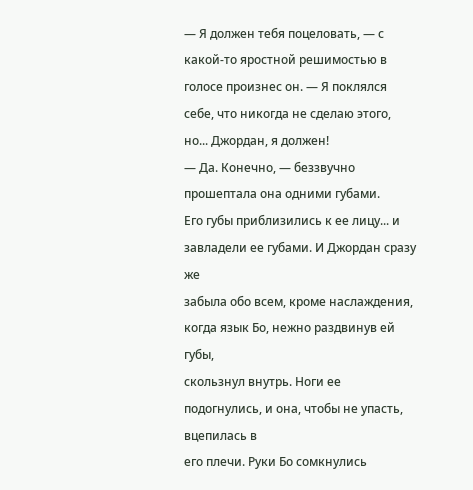— Я должен тебя поцеловать, — с какой-то яростной решимостью в
голосе произнес он. — Я поклялся себе, что никогда не сделаю этого,
но... Джордан, я должен!
— Да. Конечно, — беззвучно прошептала она одними губами.
Его губы приблизились к ее лицу... и завладели ее губами. И Джордан сразу же
забыла обо всем, кроме наслаждения, когда язык Бо, нежно раздвинув ей губы,
скользнул внутрь. Ноги ее подогнулись, и она, чтобы не упасть, вцепилась в
его плечи. Руки Бо сомкнулись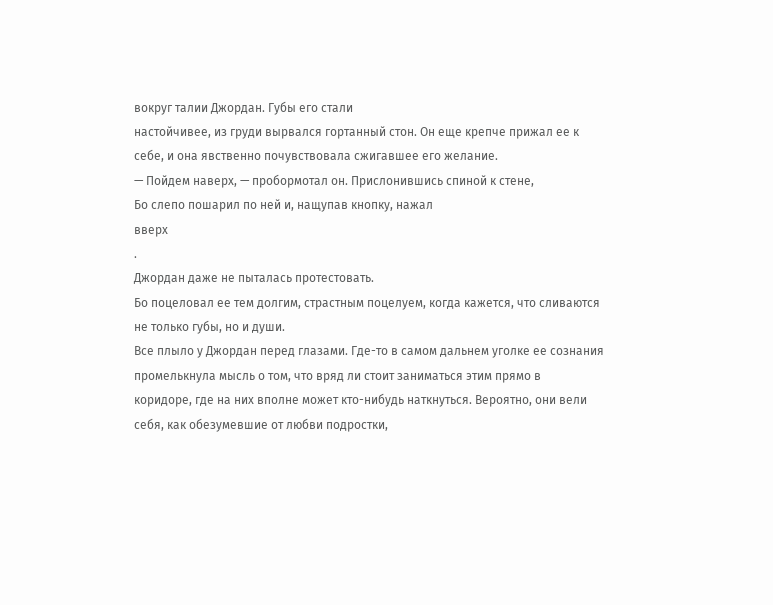вокруг талии Джордан. Губы его стали
настойчивее, из груди вырвался гортанный стон. Он еще крепче прижал ее к
себе, и она явственно почувствовала сжигавшее его желание.
— Пойдем наверх, — пробормотал он. Прислонившись спиной к стене,
Бо слепо пошарил по ней и, нащупав кнопку, нажал
вверх
.
Джордан даже не пыталась протестовать.
Бо поцеловал ее тем долгим, страстным поцелуем, когда кажется, что сливаются
не только губы, но и души.
Все плыло у Джордан перед глазами. Где-то в самом дальнем уголке ее сознания
промелькнула мысль о том, что вряд ли стоит заниматься этим прямо в
коридоре, где на них вполне может кто-нибудь наткнуться. Вероятно, они вели
себя, как обезумевшие от любви подростки,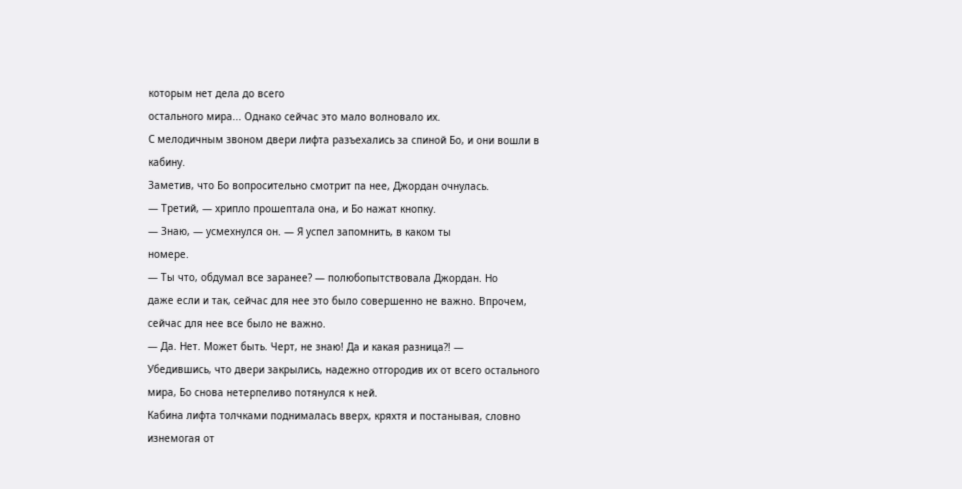которым нет дела до всего
остального мира... Однако сейчас это мало волновало их.
С мелодичным звоном двери лифта разъехались за спиной Бо, и они вошли в
кабину.
Заметив, что Бо вопросительно смотрит па нее, Джордан очнулась.
— Третий, — хрипло прошептала она, и Бо нажат кнопку.
— Знаю, — усмехнулся он. — Я успел запомнить, в каком ты
номере.
— Ты что, обдумал все заранее? — полюбопытствовала Джордан. Но
даже если и так, сейчас для нее это было совершенно не важно. Впрочем,
сейчас для нее все было не важно.
— Да. Нет. Может быть. Черт, не знаю! Да и какая разница?! —
Убедившись, что двери закрылись, надежно отгородив их от всего остального
мира, Бо снова нетерпеливо потянулся к ней.
Кабина лифта толчками поднималась вверх, кряхтя и постанывая, словно
изнемогая от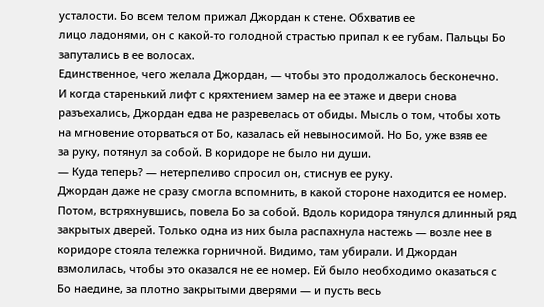усталости. Бо всем телом прижал Джордан к стене. Обхватив ее
лицо ладонями, он с какой-то голодной страстью припал к ее губам. Пальцы Бо
запутались в ее волосах.
Единственное, чего желала Джордан, — чтобы это продолжалось бесконечно.
И когда старенький лифт с кряхтением замер на ее этаже и двери снова
разъехались, Джордан едва не разревелась от обиды. Мысль о том, чтобы хоть
на мгновение оторваться от Бо, казалась ей невыносимой. Но Бо, уже взяв ее
за руку, потянул за собой. В коридоре не было ни души.
— Куда теперь? — нетерпеливо спросил он, стиснув ее руку.
Джордан даже не сразу смогла вспомнить, в какой стороне находится ее номер.
Потом, встряхнувшись, повела Бо за собой. Вдоль коридора тянулся длинный ряд
закрытых дверей. Только одна из них была распахнула настежь — возле нее в
коридоре стояла тележка горничной. Видимо, там убирали. И Джордан
взмолилась, чтобы это оказался не ее номер. Ей было необходимо оказаться с
Бо наедине, за плотно закрытыми дверями — и пусть весь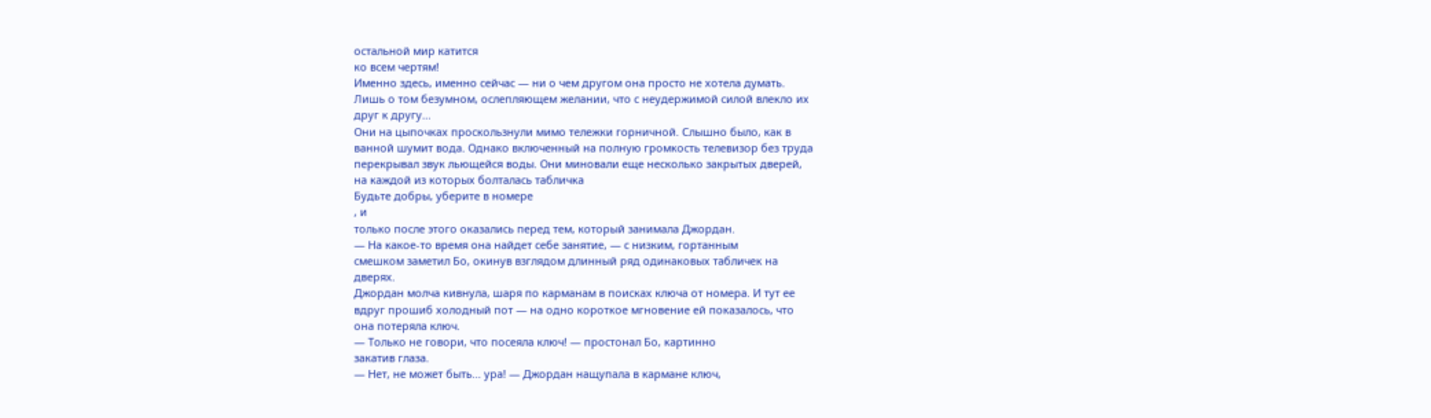остальной мир катится
ко всем чертям!
Именно здесь, именно сейчас — ни о чем другом она просто не хотела думать.
Лишь о том безумном, ослепляющем желании, что с неудержимой силой влекло их
друг к другу...
Они на цыпочках проскользнули мимо тележки горничной. Слышно было, как в
ванной шумит вода. Однако включенный на полную громкость телевизор без труда
перекрывал звук льющейся воды. Они миновали еще несколько закрытых дверей,
на каждой из которых болталась табличка
Будьте добры, уберите в номере
, и
только после этого оказались перед тем, который занимала Джордан.
— На какое-то время она найдет себе занятие, — с низким, гортанным
смешком заметил Бо, окинув взглядом длинный ряд одинаковых табличек на
дверях.
Джордан молча кивнула, шаря по карманам в поисках ключа от номера. И тут ее
вдруг прошиб холодный пот — на одно короткое мгновение ей показалось, что
она потеряла ключ.
— Только не говори, что посеяла ключ! — простонал Бо, картинно
закатив глаза.
— Нет, не может быть... ура! — Джордан нащупала в кармане ключ,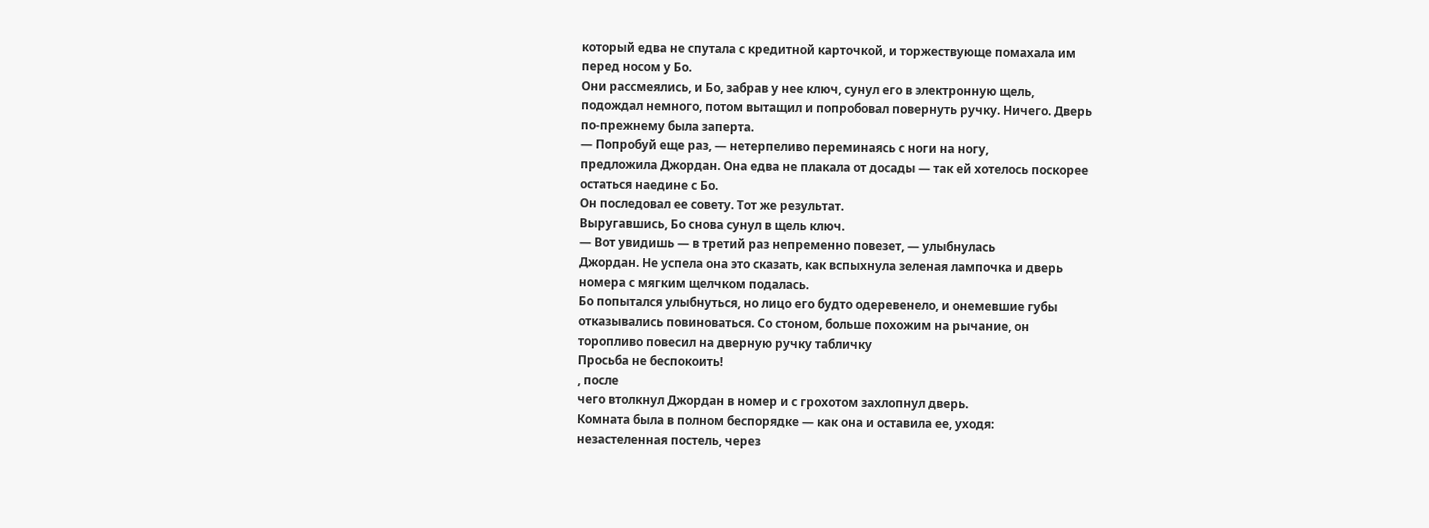который едва не спутала с кредитной карточкой, и торжествующе помахала им
перед носом у Бо.
Они рассмеялись, и Бо, забрав у нее ключ, сунул его в электронную щель,
подождал немного, потом вытащил и попробовал повернуть ручку. Ничего. Дверь
по-прежнему была заперта.
— Попробуй еще раз, — нетерпеливо переминаясь с ноги на ногу,
предложила Джордан. Она едва не плакала от досады — так ей хотелось поскорее
остаться наедине с Бо.
Он последовал ее совету. Тот же результат.
Выругавшись, Бо снова сунул в щель ключ.
— Вот увидишь — в третий раз непременно повезет, — улыбнулась
Джордан. Не успела она это сказать, как вспыхнула зеленая лампочка и дверь
номера с мягким щелчком подалась.
Бо попытался улыбнуться, но лицо его будто одеревенело, и онемевшие губы
отказывались повиноваться. Со стоном, больше похожим на рычание, он
торопливо повесил на дверную ручку табличку
Просьба не беспокоить!
, после
чего втолкнул Джордан в номер и с грохотом захлопнул дверь.
Комната была в полном беспорядке — как она и оставила ее, уходя:
незастеленная постель, через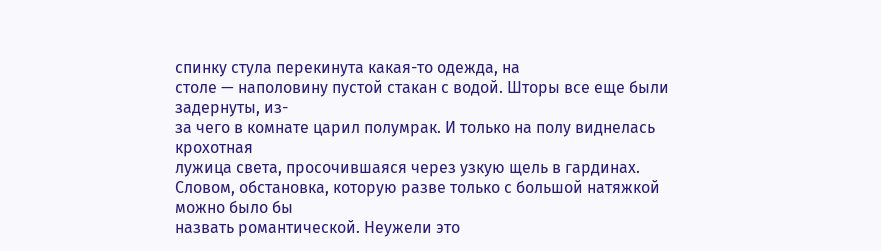спинку стула перекинута какая-то одежда, на
столе — наполовину пустой стакан с водой. Шторы все еще были задернуты, из-
за чего в комнате царил полумрак. И только на полу виднелась крохотная
лужица света, просочившаяся через узкую щель в гардинах.
Словом, обстановка, которую разве только с большой натяжкой можно было бы
назвать романтической. Неужели это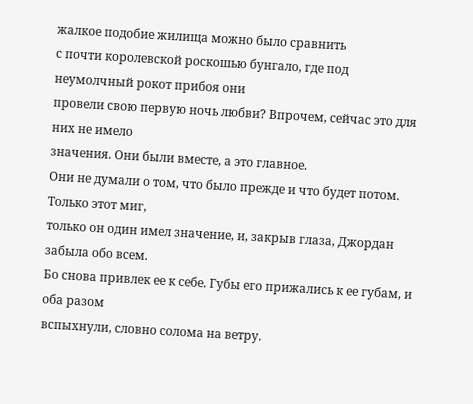жалкое подобие жилища можно было сравнить
с почти королевской роскошью бунгало, где под неумолчный рокот прибоя они
провели свою первую ночь любви? Впрочем, сейчас это для них не имело
значения. Они были вместе, а это главное.
Они не думали о том, что было прежде и что будет потом. Только этот миг,
только он один имел значение, и, закрыв глаза, Джордан забыла обо всем.
Бо снова привлек ее к себе. Губы его прижались к ее губам, и оба разом
вспыхнули, словно солома на ветру.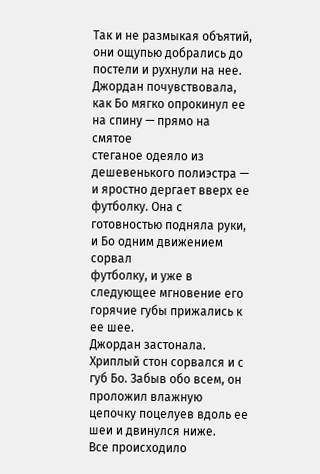Так и не размыкая объятий, они ощупью добрались до постели и рухнули на нее.
Джордан почувствовала, как Бо мягко опрокинул ее на спину — прямо на смятое
стеганое одеяло из дешевенького полиэстра — и яростно дергает вверх ее
футболку. Она с готовностью подняла руки, и Бо одним движением сорвал
футболку, и уже в следующее мгновение его горячие губы прижались к ее шее.
Джордан застонала. Хриплый стон сорвался и с губ Бо. Забыв обо всем, он
проложил влажную цепочку поцелуев вдоль ее шеи и двинулся ниже.
Все происходило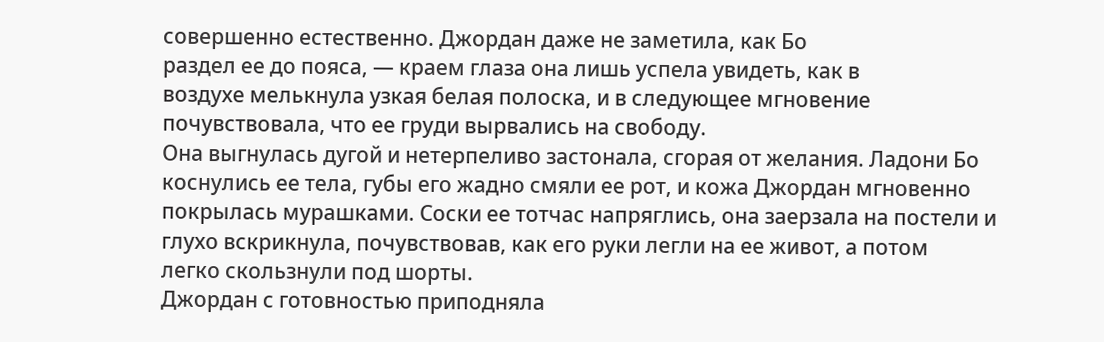совершенно естественно. Джордан даже не заметила, как Бо
раздел ее до пояса, — краем глаза она лишь успела увидеть, как в
воздухе мелькнула узкая белая полоска, и в следующее мгновение
почувствовала, что ее груди вырвались на свободу.
Она выгнулась дугой и нетерпеливо застонала, сгорая от желания. Ладони Бо
коснулись ее тела, губы его жадно смяли ее рот, и кожа Джордан мгновенно
покрылась мурашками. Соски ее тотчас напряглись, она заерзала на постели и
глухо вскрикнула, почувствовав, как его руки легли на ее живот, а потом
легко скользнули под шорты.
Джордан с готовностью приподняла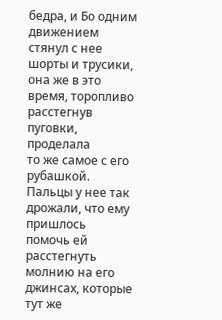бедра, и Бо одним движением стянул с нее
шорты и трусики, она же в это время, торопливо расстегнув пуговки, проделала
то же самое с его рубашкой. Пальцы у нее так дрожали, что ему пришлось
помочь ей расстегнуть молнию на его джинсах, которые тут же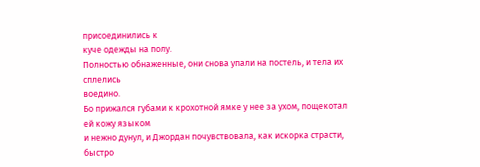присоединились к
куче одежды на полу.
Полностью обнаженные, они снова упали на постель, и тела их сплелись
воедино.
Бо прижался губами к крохотной ямке у нее за ухом, пощекотал ей кожу языком
и нежно дунул, и Джордан почувствовала, как искорка страсти, быстро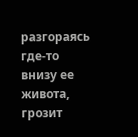разгораясь где-то внизу ее живота, грозит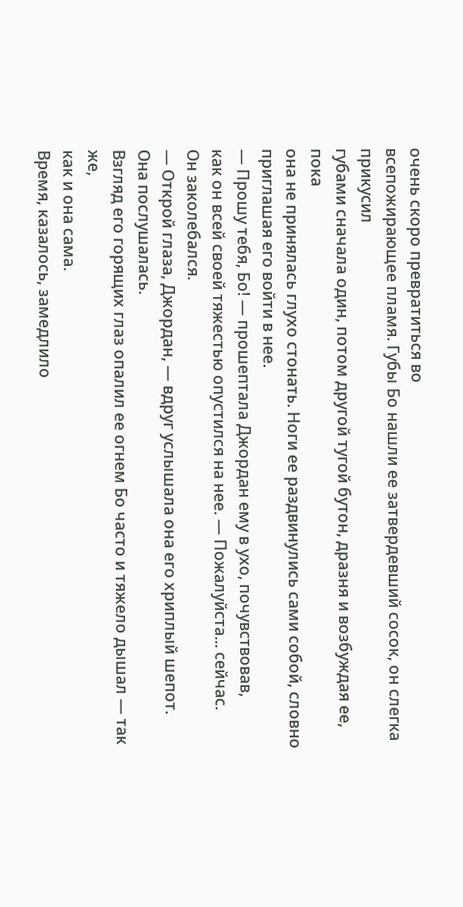очень скоро превратиться во
всепожирающее пламя. Губы Бо нашли ее затвердевший сосок, он слегка прикусил
губами сначала один, потом другой тугой бутон, дразня и возбуждая ее, пока
она не принялась глухо стонать. Ноги ее раздвинулись сами собой, словно
приглашая его войти в нее.
— Прошу тебя, Бо! — прошептала Джордан ему в ухо, почувствовав,
как он всей своей тяжестью опустился на нее. — Пожалуйста... сейчас.
Он заколебался.
— Открой глаза, Джордан, — вдруг услышала она его хриплый шепот.
Она послушалась.
Взгляд его горящих глаз опалил ее огнем Бо часто и тяжело дышал — так же,
как и она сама.
Время, казалось, замедлило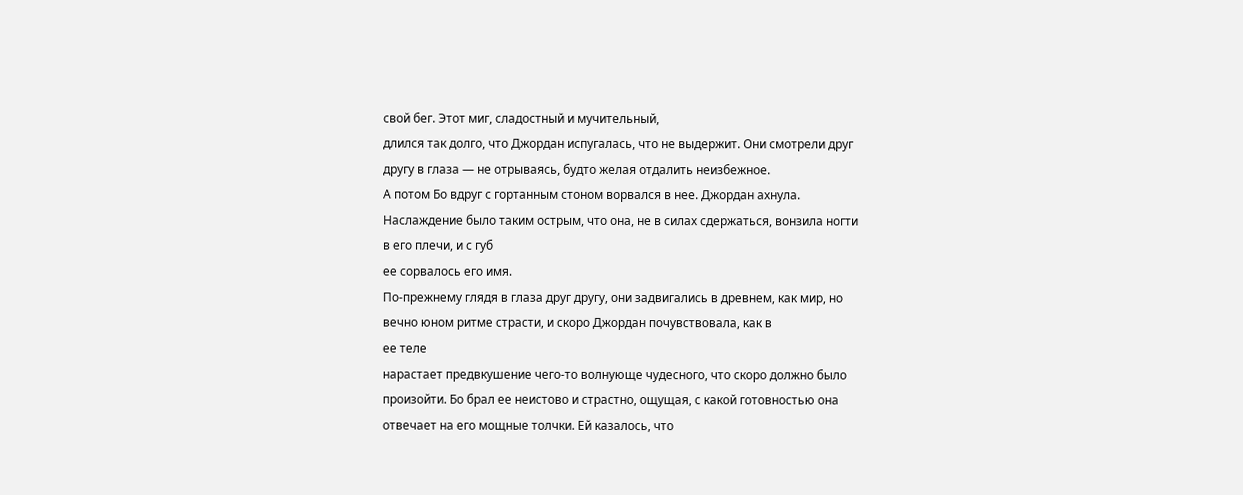свой бег. Этот миг, сладостный и мучительный,
длился так долго, что Джордан испугалась, что не выдержит. Они смотрели друг
другу в глаза — не отрываясь, будто желая отдалить неизбежное.
А потом Бо вдруг с гортанным стоном ворвался в нее. Джордан ахнула.
Наслаждение было таким острым, что она, не в силах сдержаться, вонзила ногти
в его плечи, и с губ
ее сорвалось его имя.
По-прежнему глядя в глаза друг другу, они задвигались в древнем, как мир, но
вечно юном ритме страсти, и скоро Джордан почувствовала, как в
ее теле
нарастает предвкушение чего-то волнующе чудесного, что скоро должно было
произойти. Бо брал ее неистово и страстно, ощущая, с какой готовностью она
отвечает на его мощные толчки. Ей казалось, что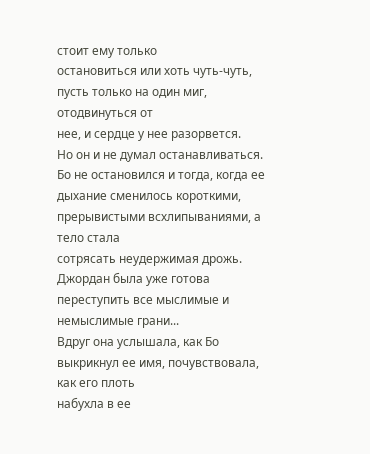стоит ему только
остановиться или хоть чуть-чуть, пусть только на один миг, отодвинуться от
нее, и сердце у нее разорвется.
Но он и не думал останавливаться. Бо не остановился и тогда, когда ее
дыхание сменилось короткими, прерывистыми всхлипываниями, а тело стала
сотрясать неудержимая дрожь.
Джордан была уже готова переступить все мыслимые и немыслимые грани...
Вдруг она услышала, как Бо выкрикнул ее имя, почувствовала, как его плоть
набухла в ее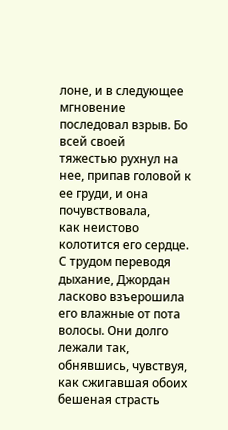лоне, и в следующее мгновение последовал взрыв. Бо всей своей
тяжестью рухнул на нее, припав головой к
ее груди, и она почувствовала,
как неистово колотится его сердце.
С трудом переводя дыхание, Джордан ласково взъерошила его влажные от пота
волосы. Они долго лежали так, обнявшись, чувствуя, как сжигавшая обоих
бешеная страсть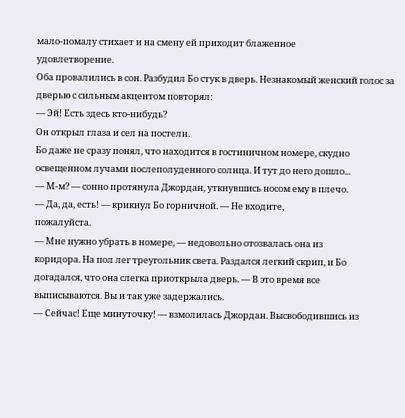мало-помалу стихает и на смену ей приходит блаженное
удовлетворение.
Оба провалились в сон. Разбудил Бо стук в дверь. Незнакомый женский голос за
дверью с сильным акцентом повторял:
— Эй! Есть здесь кто-нибудь?
Он открыл глаза и сел на постели.
Бо даже не сразу понял, что находится в гостиничном номере, скудно
освещенном лучами послеполуденного солнца. И тут до него дошло...
— М-м? — сонно протянула Джордан, уткнувшись носом ему в плечо.
— Да, да, есть! — крикнул Бо горничной. — Не входите,
пожалуйста.
— Мне нужно убрать в номере, — недовольно отозвалась она из
коридора. На пол лег треугольник света. Раздался легкий скрип, и Бо
догадался, что она слегка приоткрыла дверь. — В это время все
выписываются. Вы и так уже задержались.
— Сейчас! Еще минуточку! — взмолилась Джордан. Высвободившись из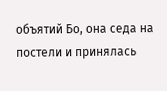объятий Бо, она седа на постели и принялась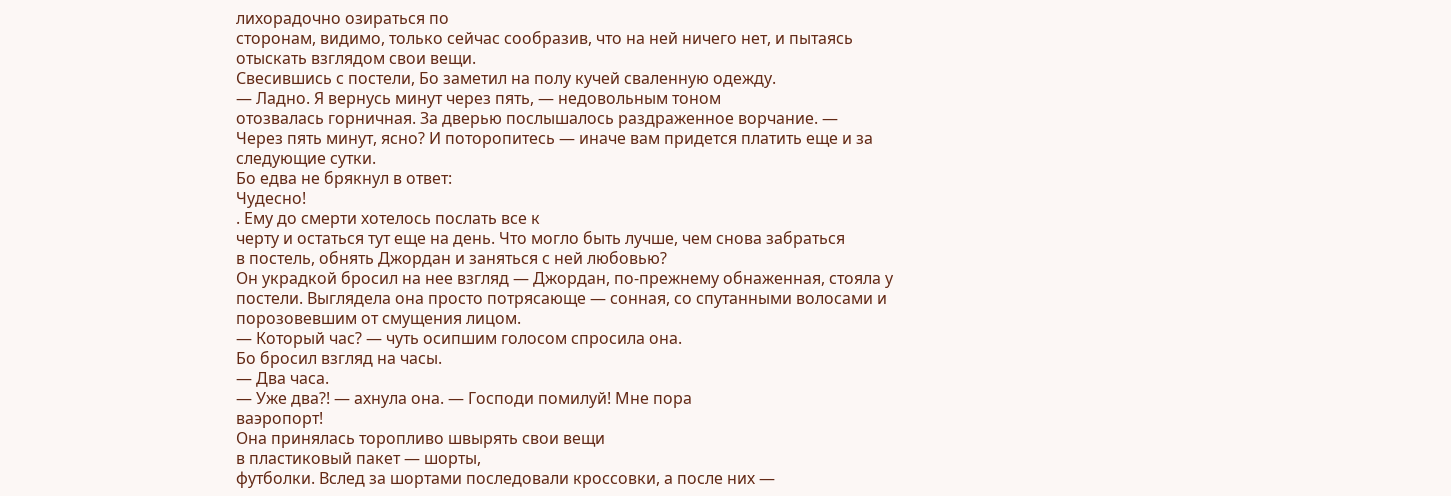лихорадочно озираться по
сторонам, видимо, только сейчас сообразив, что на ней ничего нет, и пытаясь
отыскать взглядом свои вещи.
Свесившись с постели, Бо заметил на полу кучей сваленную одежду.
— Ладно. Я вернусь минут через пять, — недовольным тоном
отозвалась горничная. За дверью послышалось раздраженное ворчание. —
Через пять минут, ясно? И поторопитесь — иначе вам придется платить еще и за
следующие сутки.
Бо едва не брякнул в ответ:
Чудесно!
. Ему до смерти хотелось послать все к
черту и остаться тут еще на день. Что могло быть лучше, чем снова забраться
в постель, обнять Джордан и заняться с ней любовью?
Он украдкой бросил на нее взгляд — Джордан, по-прежнему обнаженная, стояла у
постели. Выглядела она просто потрясающе — сонная, со спутанными волосами и
порозовевшим от смущения лицом.
— Который час? — чуть осипшим голосом спросила она.
Бо бросил взгляд на часы.
— Два часа.
— Уже два?! — ахнула она. — Господи помилуй! Мне пора
ваэропорт!
Она принялась торопливо швырять свои вещи
в пластиковый пакет — шорты,
футболки. Вслед за шортами последовали кроссовки, а после них —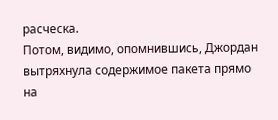расческа.
Потом, видимо, опомнившись, Джордан вытряхнула содержимое пакета прямо на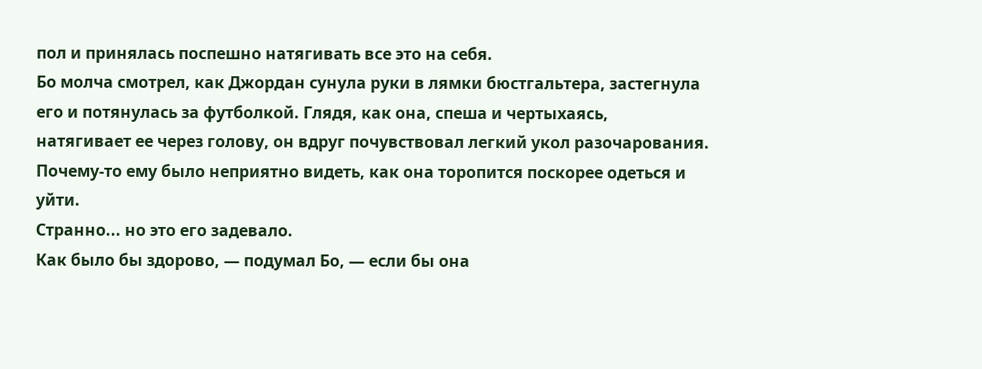пол и принялась поспешно натягивать все это на себя.
Бо молча смотрел, как Джордан сунула руки в лямки бюстгальтера, застегнула
его и потянулась за футболкой. Глядя, как она, спеша и чертыхаясь,
натягивает ее через голову, он вдруг почувствовал легкий укол разочарования.
Почему-то ему было неприятно видеть, как она торопится поскорее одеться и
уйти.
Странно... но это его задевало.
Как было бы здорово, — подумал Бо, — если бы она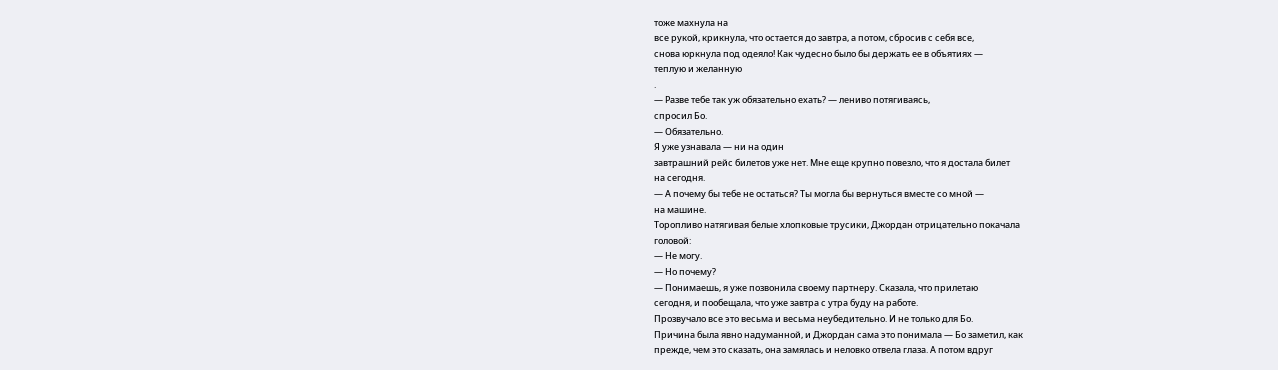тоже махнула на
все рукой, крикнула, что остается до завтра, а потом, сбросив с себя все,
снова юркнула под одеяло! Как чудесно было бы держать ее в объятиях —
теплую и желанную
.
— Разве тебе так уж обязательно ехать? — лениво потягиваясь,
спросил Бо.
— Обязательно.
Я уже узнавала — ни на один
завтрашний рейс билетов уже нет. Мне еще крупно повезло, что я достала билет
на сегодня.
— А почему бы тебе не остаться? Ты могла бы вернуться вместе со мной —
на машине.
Торопливо натягивая белые хлопковые трусики, Джордан отрицательно покачала
головой:
— Не могу.
— Но почему?
— Понимаешь, я уже позвонила своему партнеру. Сказала, что прилетаю
сегодня, и пообещала, что уже завтра с утра буду на работе.
Прозвучало все это весьма и весьма неубедительно. И не только для Бо.
Причина была явно надуманной, и Джордан сама это понимала — Бо заметил, как
прежде, чем это сказать, она замялась и неловко отвела глаза. А потом вдруг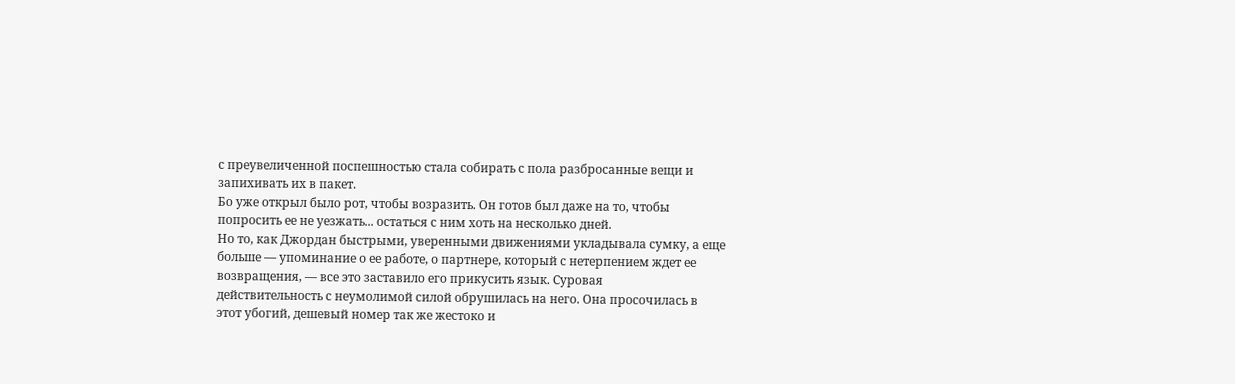с преувеличенной поспешностью стала собирать с пола разбросанные вещи и
запихивать их в пакет.
Бо уже открыл было рот, чтобы возразить. Он готов был даже на то, чтобы
попросить ее не уезжать... остаться с ним хоть на несколько дней.
Но то, как Джордан быстрыми, уверенными движениями укладывала сумку, а еще
больше — упоминание о ее работе, о партнере, который с нетерпением ждет ее
возвращения, — все это заставило его прикусить язык. Суровая
действительность с неумолимой силой обрушилась на него. Она просочилась в
этот убогий, дешевый номер так же жестоко и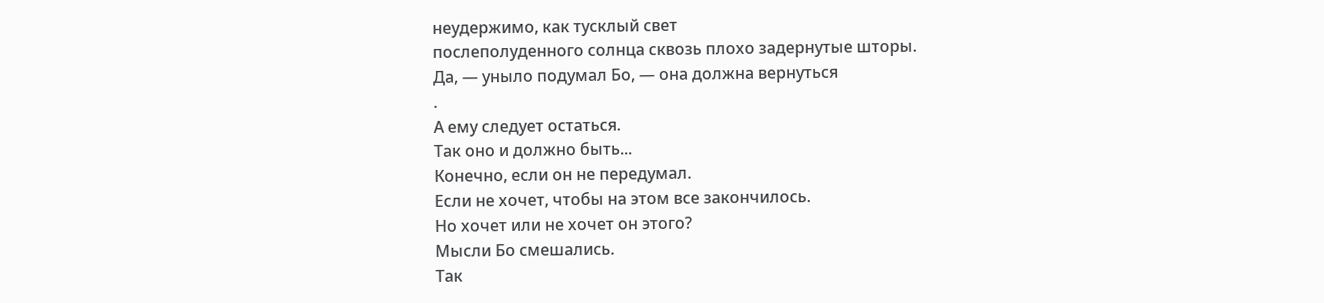неудержимо, как тусклый свет
послеполуденного солнца сквозь плохо задернутые шторы.
Да, — уныло подумал Бо, — она должна вернуться
.
А ему следует остаться.
Так оно и должно быть...
Конечно, если он не передумал.
Если не хочет, чтобы на этом все закончилось.
Но хочет или не хочет он этого?
Мысли Бо смешались.
Так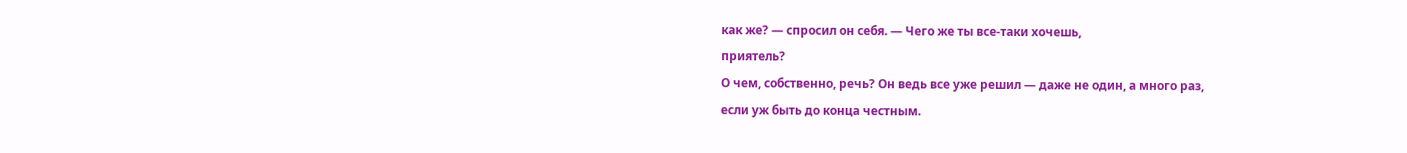как же? — спросил он себя. — Чего же ты все-таки хочешь,
приятель?
О чем, собственно, речь? Он ведь все уже решил — даже не один, а много раз,
если уж быть до конца честным.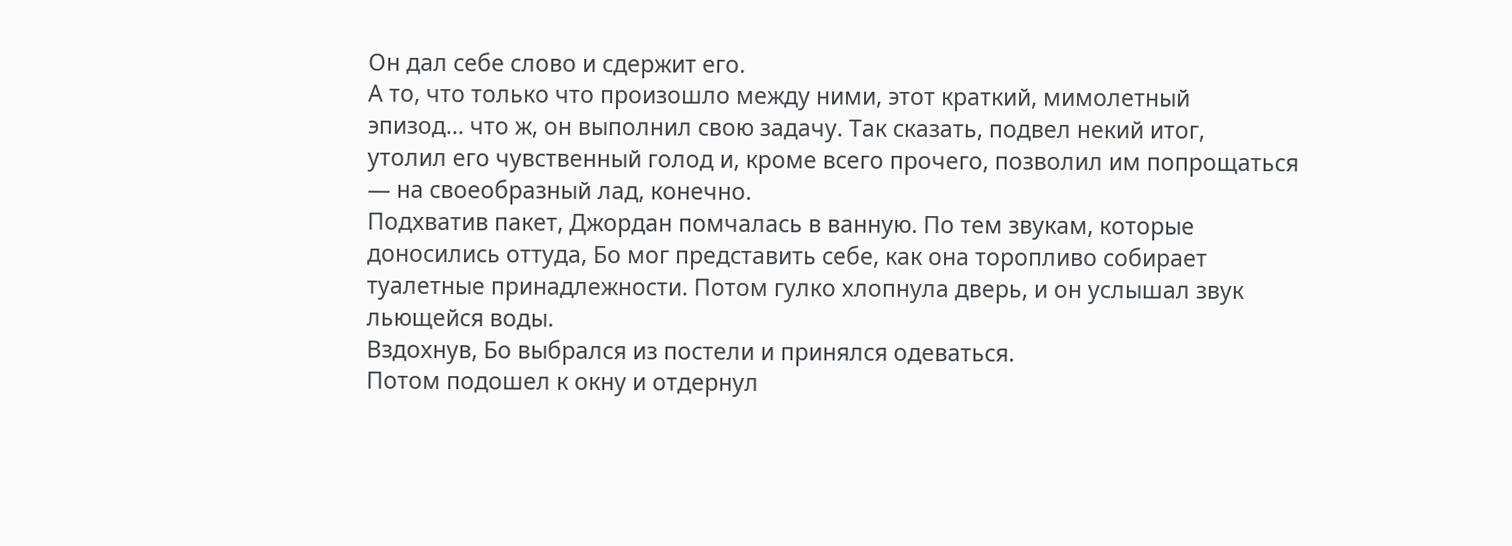Он дал себе слово и сдержит его.
А то, что только что произошло между ними, этот краткий, мимолетный
эпизод... что ж, он выполнил свою задачу. Так сказать, подвел некий итог,
утолил его чувственный голод и, кроме всего прочего, позволил им попрощаться
— на своеобразный лад, конечно.
Подхватив пакет, Джордан помчалась в ванную. По тем звукам, которые
доносились оттуда, Бо мог представить себе, как она торопливо собирает
туалетные принадлежности. Потом гулко хлопнула дверь, и он услышал звук
льющейся воды.
Вздохнув, Бо выбрался из постели и принялся одеваться.
Потом подошел к окну и отдернул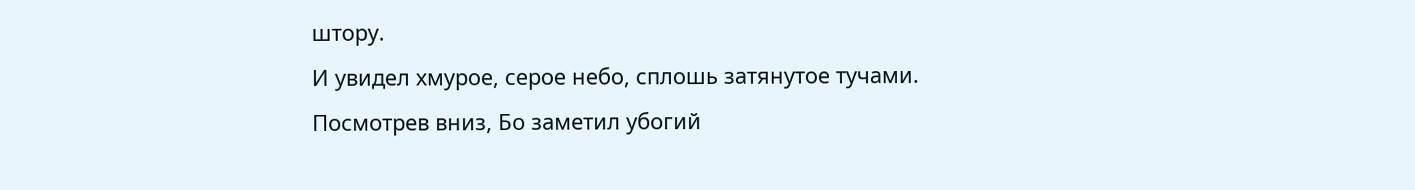штору.
И увидел хмурое, серое небо, сплошь затянутое тучами.
Посмотрев вниз, Бо заметил убогий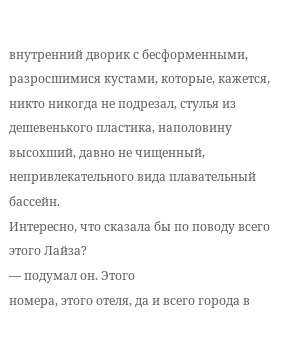внутренний дворик с бесформенными,
разросшимися кустами, которые, кажется, никто никогда не подрезал, стулья из
дешевенького пластика, наполовину высохший, давно не чищенный,
непривлекательного вида плавательный бассейн.
Интересно, что сказала бы по поводу всего этого Лайза?
— подумал он. Этого
номера, этого отеля, да и всего города в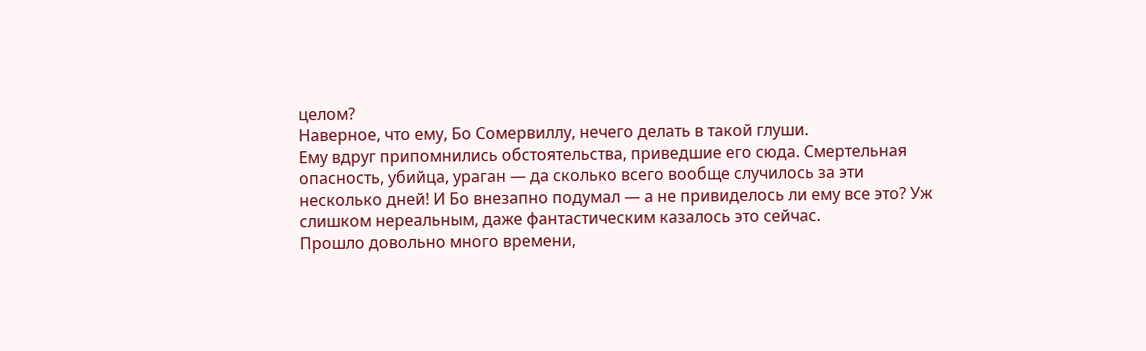целом?
Наверное, что ему, Бо Сомервиллу, нечего делать в такой глуши.
Ему вдруг припомнились обстоятельства, приведшие его сюда. Смертельная
опасность, убийца, ураган — да сколько всего вообще случилось за эти
несколько дней! И Бо внезапно подумал — а не привиделось ли ему все это? Уж
слишком нереальным, даже фантастическим казалось это сейчас.
Прошло довольно много времени,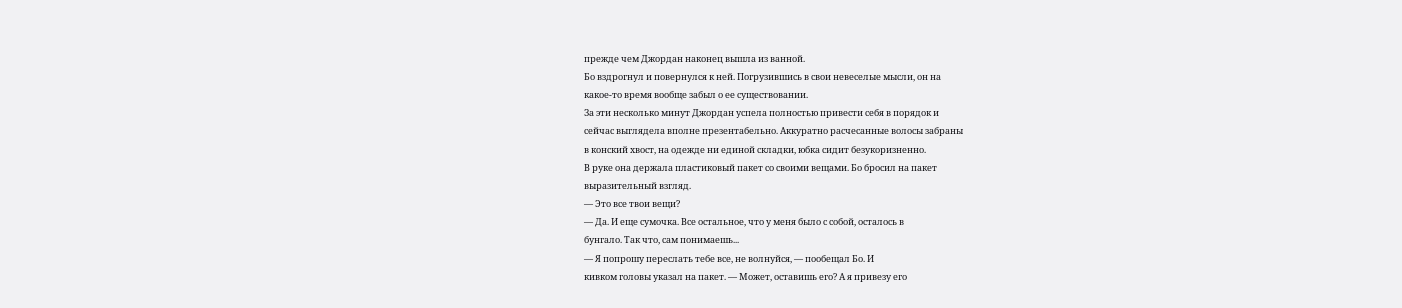прежде чем Джордан наконец вышла из ванной.
Бо вздрогнул и повернулся к ней. Погрузившись в свои невеселые мысли, он на
какое-то время вообще забыл о ее существовании.
За эти несколько минут Джордан успела полностью привести себя в порядок и
сейчас выглядела вполне презентабельно. Аккуратно расчесанные волосы забраны
в конский хвост, на одежде ни единой складки, юбка сидит безукоризненно.
В руке она держала пластиковый пакет со своими вещами. Бо бросил на пакет
выразительный взгляд.
— Это все твои вещи?
— Да. И еще сумочка. Все остальное, что у меня было с собой, осталось в
бунгало. Так что, сам понимаешь...
— Я попрошу переслать тебе все, не волнуйся, — пообещал Бо. И
кивком головы указал на пакет. — Может, оставишь его? А я привезу его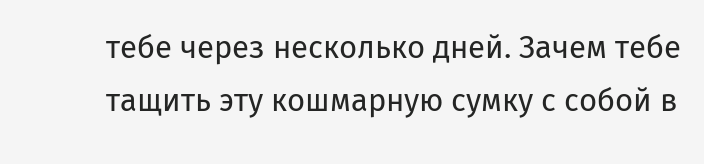тебе через несколько дней. Зачем тебе тащить эту кошмарную сумку с собой в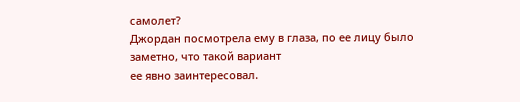самолет?
Джордан посмотрела ему в глаза, по ее лицу было заметно, что такой вариант
ее явно заинтересовал.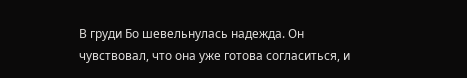В груди Бо шевельнулась надежда. Он чувствовал, что она уже готова согласиться, и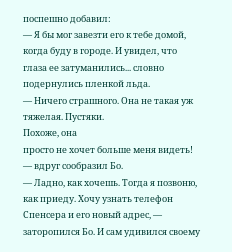поспешно добавил:
— Я бы мог завезти его к тебе домой, когда буду в городе. И увидел, что
глаза ее затуманились... словно подернулись пленкой льда.
— Ничего страшного. Она не такая уж тяжелая. Пустяки.
Похоже, она
просто не хочет больше меня видеть!
— вдруг сообразил Бо.
— Ладно, как хочешь. Тогда я позвоню, как приеду. Хочу узнать телефон
Спенсера и его новый адрес, — заторопился Бо. И сам удивился своему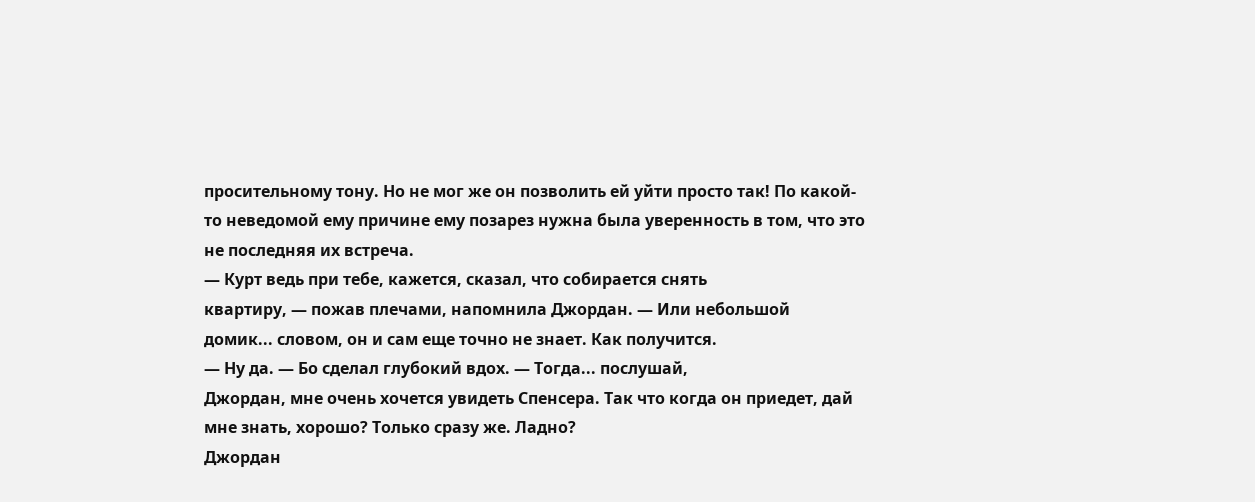просительному тону. Но не мог же он позволить ей уйти просто так! По какой-
то неведомой ему причине ему позарез нужна была уверенность в том, что это
не последняя их встреча.
— Курт ведь при тебе, кажется, сказал, что собирается снять
квартиру, — пожав плечами, напомнила Джордан. — Или небольшой
домик... словом, он и сам еще точно не знает. Как получится.
— Ну да. — Бо сделал глубокий вдох. — Тогда... послушай,
Джордан, мне очень хочется увидеть Спенсера. Так что когда он приедет, дай
мне знать, хорошо? Только сразу же. Ладно?
Джордан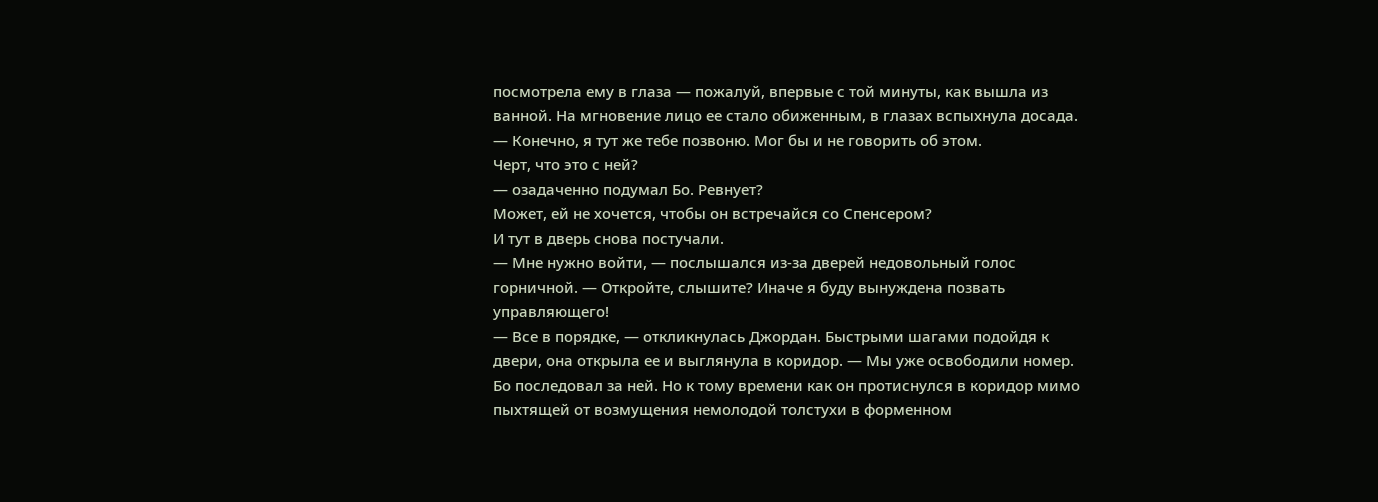посмотрела ему в глаза — пожалуй, впервые с той минуты, как вышла из
ванной. На мгновение лицо ее стало обиженным, в глазах вспыхнула досада.
— Конечно, я тут же тебе позвоню. Мог бы и не говорить об этом.
Черт, что это с ней?
— озадаченно подумал Бо. Ревнует?
Может, ей не хочется, чтобы он встречайся со Спенсером?
И тут в дверь снова постучали.
— Мне нужно войти, — послышался из-за дверей недовольный голос
горничной. — Откройте, слышите? Иначе я буду вынуждена позвать
управляющего!
— Все в порядке, — откликнулась Джордан. Быстрыми шагами подойдя к
двери, она открыла ее и выглянула в коридор. — Мы уже освободили номер.
Бо последовал за ней. Но к тому времени как он протиснулся в коридор мимо
пыхтящей от возмущения немолодой толстухи в форменном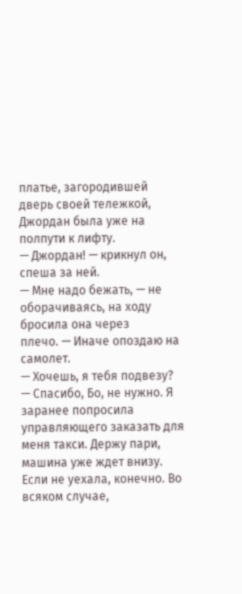платье, загородившей
дверь своей тележкой, Джордан была уже на полпути к лифту.
— Джордан! — крикнул он, спеша за ней.
— Мне надо бежать, — не оборачиваясь, на ходу бросила она через
плечо. — Иначе опоздаю на самолет.
— Хочешь, я тебя подвезу?
— Спасибо, Бо, не нужно. Я заранее попросила управляющего заказать для
меня такси. Держу пари, машина уже ждет внизу. Если не уехала, конечно. Во
всяком случае,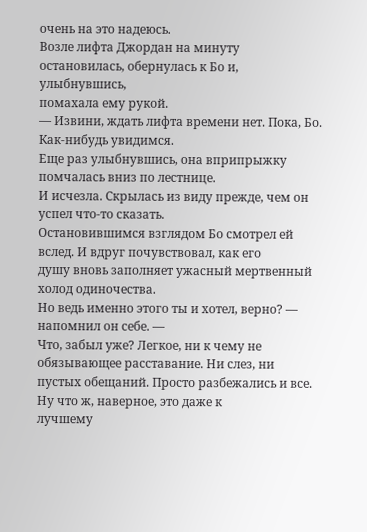очень на это надеюсь.
Возле лифта Джордан на минуту остановилась, обернулась к Бо и, улыбнувшись,
помахала ему рукой.
— Извини, ждать лифта времени нет. Пока, Бо. Как-нибудь увидимся.
Еще раз улыбнувшись, она вприпрыжку помчалась вниз по лестнице.
И исчезла. Скрылась из виду прежде, чем он успел что-то сказать.
Остановившимся взглядом Бо смотрел ей вслед. И вдруг почувствовал, как его
душу вновь заполняет ужасный мертвенный холод одиночества.
Но ведь именно этого ты и хотел, верно? — напомнил он себе. —
Что, забыл уже? Легкое, ни к чему не обязывающее расставание. Ни слез, ни
пустых обещаний. Просто разбежались и все. Ну что ж, наверное, это даже к
лучшему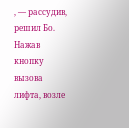, — рассудив, решил Бо. Нажав кнопку вызова лифта, возле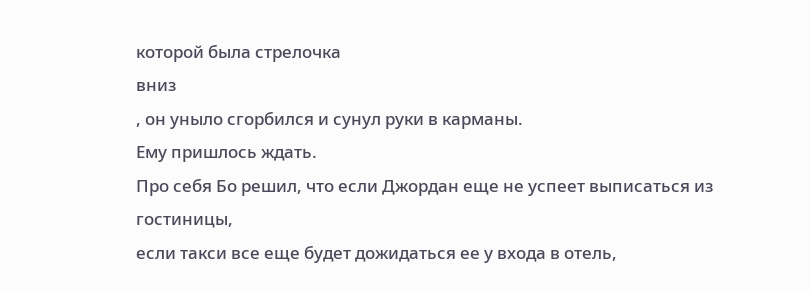которой была стрелочка
вниз
, он уныло сгорбился и сунул руки в карманы.
Ему пришлось ждать.
Про себя Бо решил, что если Джордан еще не успеет выписаться из гостиницы,
если такси все еще будет дожидаться ее у входа в отель,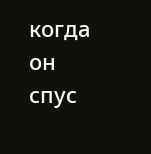когда он спус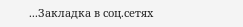...Закладка в соц.сетях